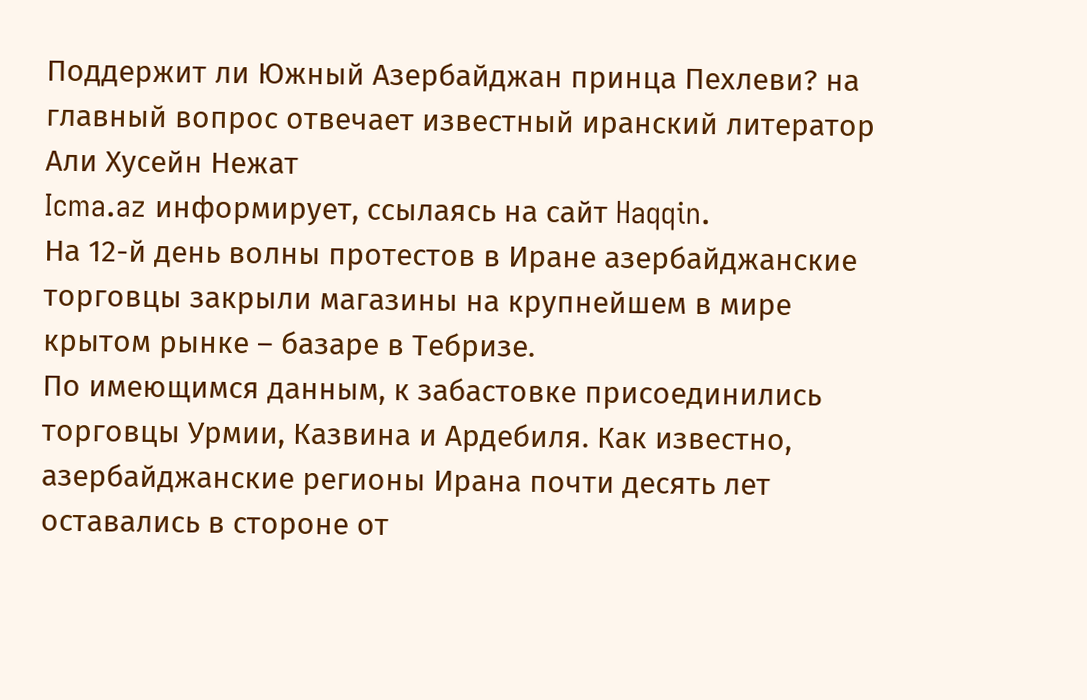Поддержит ли Южный Азербайджан принца Пехлеви? на главный вопрос отвечает известный иранский литератор Али Хусейн Нежат
Icma.az информирует, ссылаясь на сайт Haqqin.
На 12-й день волны протестов в Иране азербайджанские торговцы закрыли магазины на крупнейшем в мире крытом рынке – базаре в Тебризе.
По имеющимся данным, к забастовке присоединились торговцы Урмии, Казвина и Ардебиля. Как известно, азербайджанские регионы Ирана почти десять лет оставались в стороне от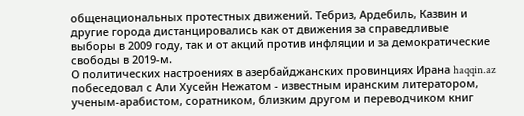общенациональных протестных движений. Тебриз, Ардебиль, Казвин и другие города дистанцировались как от движения за справедливые выборы в 2009 году, так и от акций против инфляции и за демократические свободы в 2019-м.
О политических настроениях в азербайджанских провинциях Ирана haqqin.az побеседовал с Али Хусейн Нежатом - известным иранским литератором, ученым-арабистом, соратником, близким другом и переводчиком книг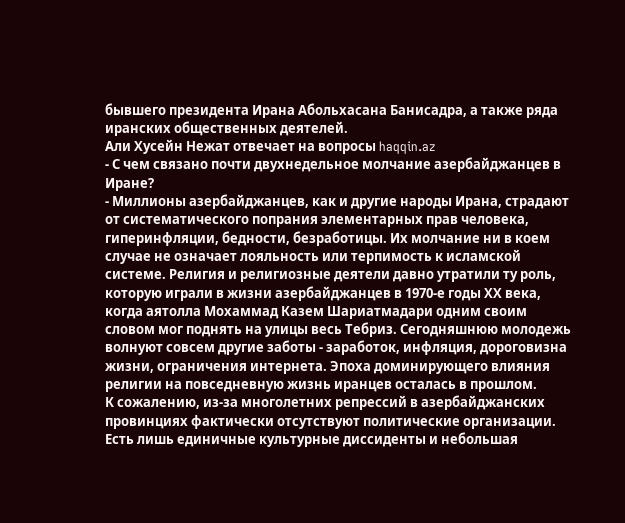бывшего президента Ирана Абольхасана Банисадра, а также ряда иранских общественных деятелей.
Али Хусейн Нежат отвечает на вопросы haqqin.az
- С чем связано почти двухнедельное молчание азербайджанцев в Иране?
- Миллионы азербайджанцев, как и другие народы Ирана, страдают от систематического попрания элементарных прав человека, гиперинфляции, бедности, безработицы. Их молчание ни в коем случае не означает лояльность или терпимость к исламской системе. Религия и религиозные деятели давно утратили ту роль, которую играли в жизни азербайджанцев в 1970-е годы ХХ века, когда аятолла Мохаммад Казем Шариатмадари одним своим словом мог поднять на улицы весь Тебриз. Сегодняшнюю молодежь волнуют совсем другие заботы - заработок, инфляция, дороговизна жизни, ограничения интернета. Эпоха доминирующего влияния религии на повседневную жизнь иранцев осталась в прошлом.
К сожалению, из-за многолетних репрессий в азербайджанских провинциях фактически отсутствуют политические организации. Есть лишь единичные культурные диссиденты и небольшая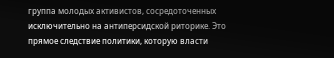группа молодых активистов, сосредоточенных исключительно на антиперсидской риторике. Это прямое следствие политики, которую власти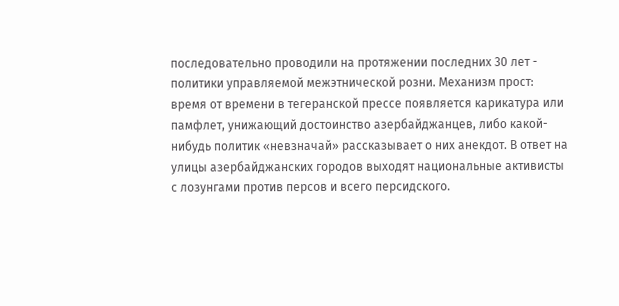последовательно проводили на протяжении последних 30 лет - политики управляемой межэтнической розни. Механизм прост: время от времени в тегеранской прессе появляется карикатура или памфлет, унижающий достоинство азербайджанцев, либо какой-нибудь политик «невзначай» рассказывает о них анекдот. В ответ на улицы азербайджанских городов выходят национальные активисты с лозунгами против персов и всего персидского.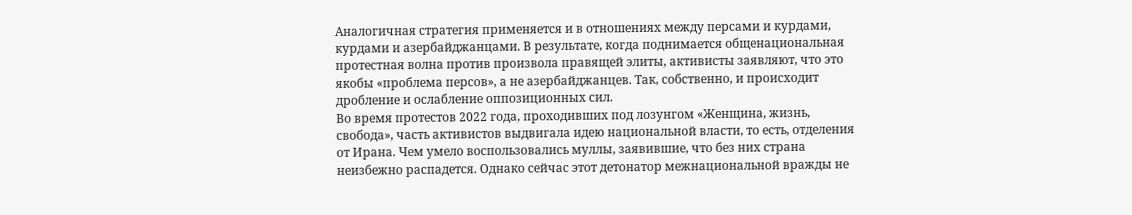Аналогичная стратегия применяется и в отношениях между персами и курдами, курдами и азербайджанцами. В результате, когда поднимается общенациональная протестная волна против произвола правящей элиты, активисты заявляют, что это якобы «проблема персов», а не азербайджанцев. Так, собственно, и происходит дробление и ослабление оппозиционных сил.
Во время протестов 2022 года, проходивших под лозунгом «Женщина, жизнь, свобода», часть активистов выдвигала идею национальной власти, то есть, отделения от Ирана. Чем умело воспользовались муллы, заявившие, что без них страна неизбежно распадется. Однако сейчас этот детонатор межнациональной вражды не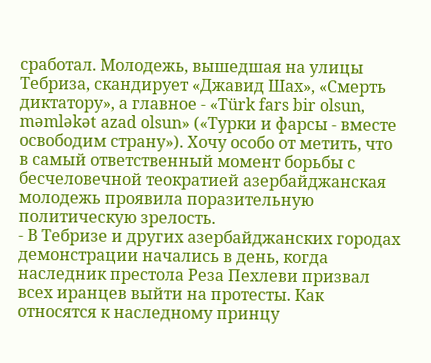сработал. Молодежь, вышедшая на улицы Тебриза, скандирует «Джавид Шах», «Смерть диктатору», а главное - «Türk fars bir olsun, məmləkət azad olsun» («Турки и фарсы - вместе освободим страну»). Хочу особо от метить, что в самый ответственный момент борьбы с бесчеловечной теократией азербайджанская молодежь проявила поразительную политическую зрелость.
- В Тебризе и других азербайджанских городах демонстрации начались в день, когда наследник престола Реза Пехлеви призвал всех иранцев выйти на протесты. Как относятся к наследному принцу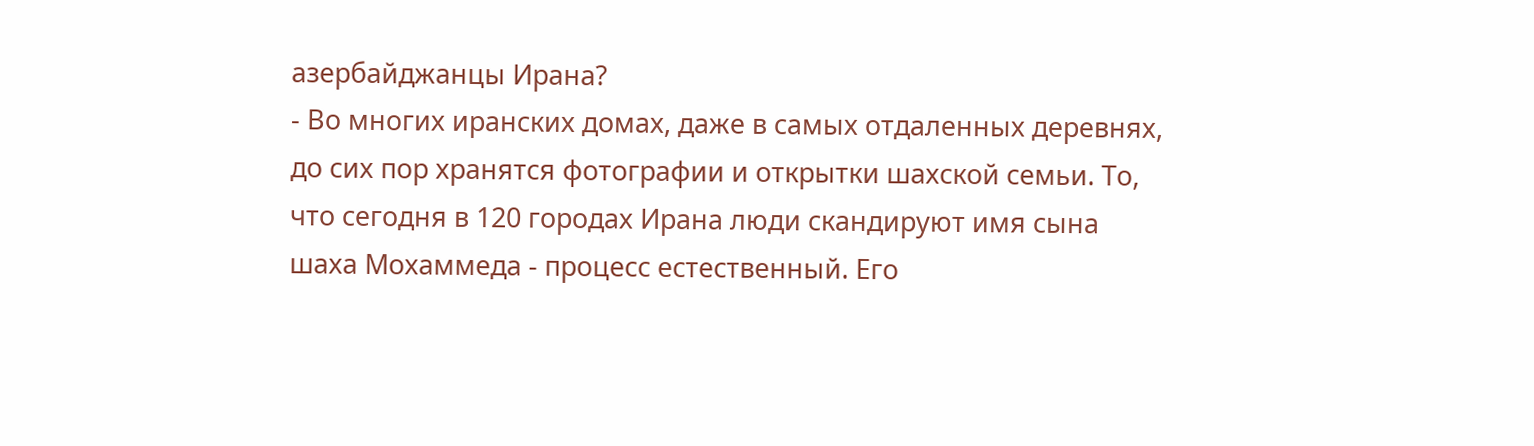азербайджанцы Ирана?
- Во многих иранских домах, даже в самых отдаленных деревнях, до сих пор хранятся фотографии и открытки шахской семьи. То, что сегодня в 120 городах Ирана люди скандируют имя сына шаха Мохаммеда - процесс естественный. Его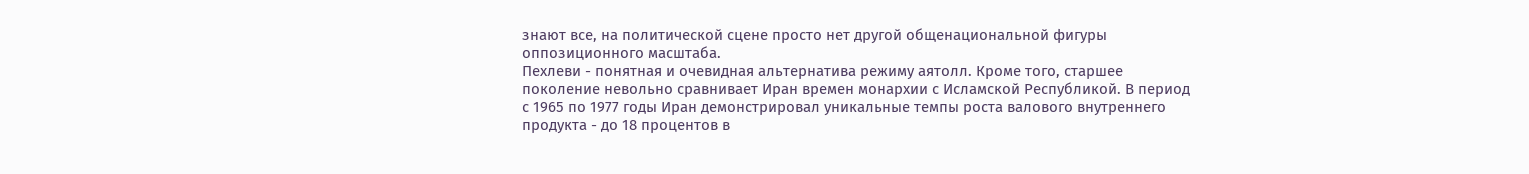знают все, на политической сцене просто нет другой общенациональной фигуры оппозиционного масштаба.
Пехлеви - понятная и очевидная альтернатива режиму аятолл. Кроме того, старшее поколение невольно сравнивает Иран времен монархии с Исламской Республикой. В период с 1965 по 1977 годы Иран демонстрировал уникальные темпы роста валового внутреннего продукта - до 18 процентов в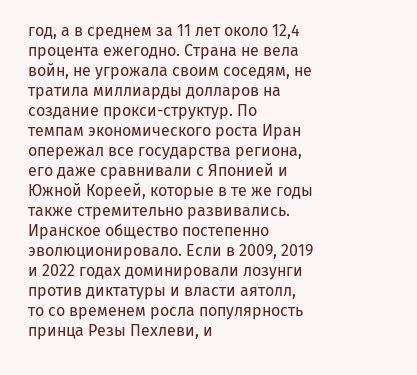год, а в среднем за 11 лет около 12,4 процента ежегодно. Страна не вела войн, не угрожала своим соседям, не тратила миллиарды долларов на создание прокси-структур. По темпам экономического роста Иран опережал все государства региона, его даже сравнивали с Японией и Южной Кореей, которые в те же годы также стремительно развивались.
Иранское общество постепенно эволюционировало. Если в 2009, 2019 и 2022 годах доминировали лозунги против диктатуры и власти аятолл, то со временем росла популярность принца Резы Пехлеви, и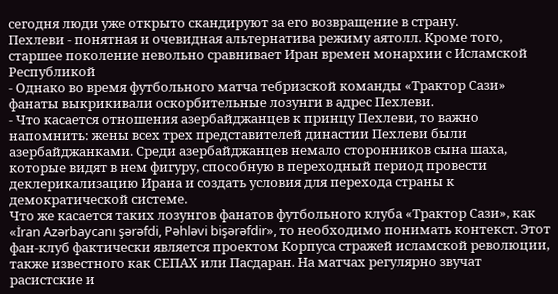сегодня люди уже открыто скандируют за его возвращение в страну.
Пехлеви - понятная и очевидная альтернатива режиму аятолл. Кроме того, старшее поколение невольно сравнивает Иран времен монархии с Исламской Республикой
- Однако во время футбольного матча тебризской команды «Трактор Сази» фанаты выкрикивали оскорбительные лозунги в адрес Пехлеви.
- Что касается отношения азербайджанцев к принцу Пехлеви, то важно напомнить: жены всех трех представителей династии Пехлеви были азербайджанками. Среди азербайджанцев немало сторонников сына шаха, которые видят в нем фигуру, способную в переходный период провести деклерикализацию Ирана и создать условия для перехода страны к демократической системе.
Что же касается таких лозунгов фанатов футбольного клуба «Трактор Сази», как «İran Azərbaycanı şərəfdi, Pəhləvi bişərəfdir», то необходимо понимать контекст. Этот фан-клуб фактически является проектом Корпуса стражей исламской революции, также известного как СЕПАХ или Пасдаран. На матчах регулярно звучат расистские и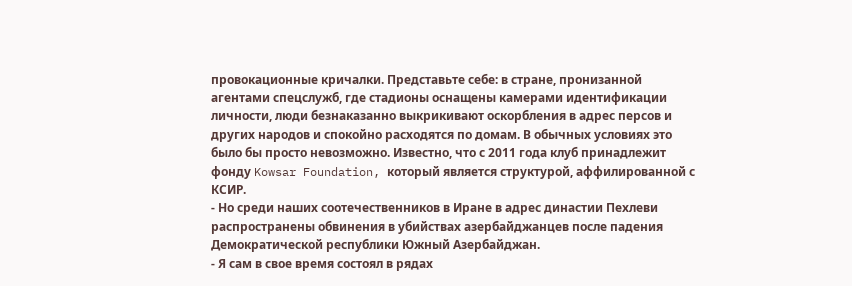провокационные кричалки. Представьте себе: в стране, пронизанной агентами спецслужб, где стадионы оснащены камерами идентификации личности, люди безнаказанно выкрикивают оскорбления в адрес персов и других народов и спокойно расходятся по домам. В обычных условиях это было бы просто невозможно. Известно, что с 2011 года клуб принадлежит фонду Kowsar Foundation, который является структурой, аффилированной с КСИР.
- Но среди наших соотечественников в Иране в адрес династии Пехлеви распространены обвинения в убийствах азербайджанцев после падения Демократической республики Южный Азербайджан.
- Я сам в свое время состоял в рядах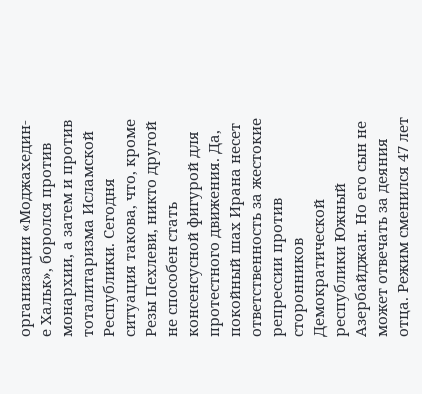организации «Моджахедин-е Хальк», боролся против монархии, а затем и против тоталитаризма Исламской Республики. Сегодня ситуация такова, что, кроме Резы Пехлеви, никто другой не способен стать консенсусной фигурой для протестного движения. Да, покойный шах Ирана несет ответственность за жестокие репрессии против сторонников Демократической республики Южный Азербайджан. Но его сын не может отвечать за деяния отца. Режим сменился 47 лет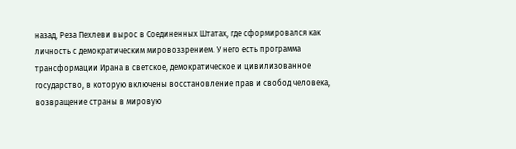назад, Реза Пехлеви вырос в Соединенных Штатах, где сформировался как личность с демократическим мировоззрением. У него есть программа трансформации Ирана в светское, демократическое и цивилизованное государство, в которую включены восстановление прав и свобод человека, возвращение страны в мировую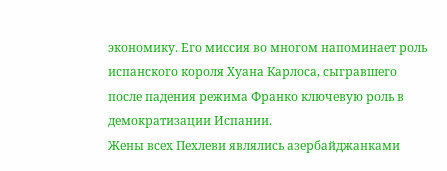экономику. Его миссия во многом напоминает роль испанского короля Хуана Карлоса, сыгравшего после падения режима Франко ключевую роль в демократизации Испании.
Жены всех Пехлеви являлись азербайджанками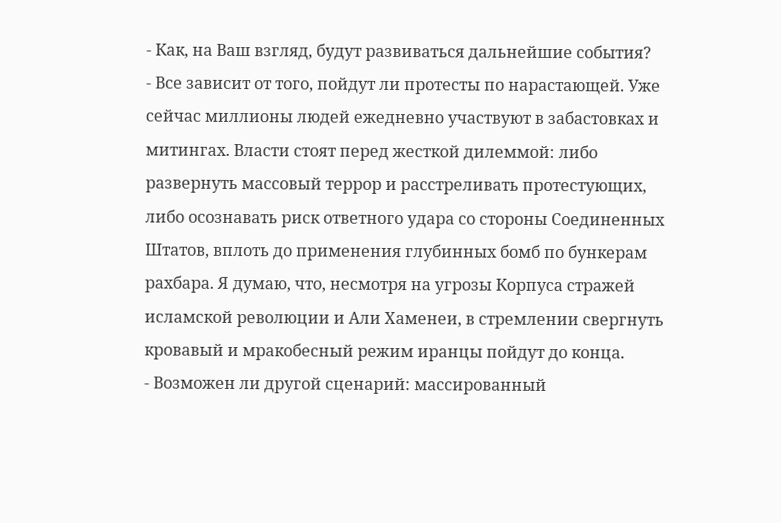- Как, на Ваш взгляд, будут развиваться дальнейшие события?
- Все зависит от того, пойдут ли протесты по нарастающей. Уже сейчас миллионы людей ежедневно участвуют в забастовках и митингах. Власти стоят перед жесткой дилеммой: либо развернуть массовый террор и расстреливать протестующих, либо осознавать риск ответного удара со стороны Соединенных Штатов, вплоть до применения глубинных бомб по бункерам рахбара. Я думаю, что, несмотря на угрозы Корпуса стражей исламской революции и Али Хаменеи, в стремлении свергнуть кровавый и мракобесный режим иранцы пойдут до конца.
- Возможен ли другой сценарий: массированный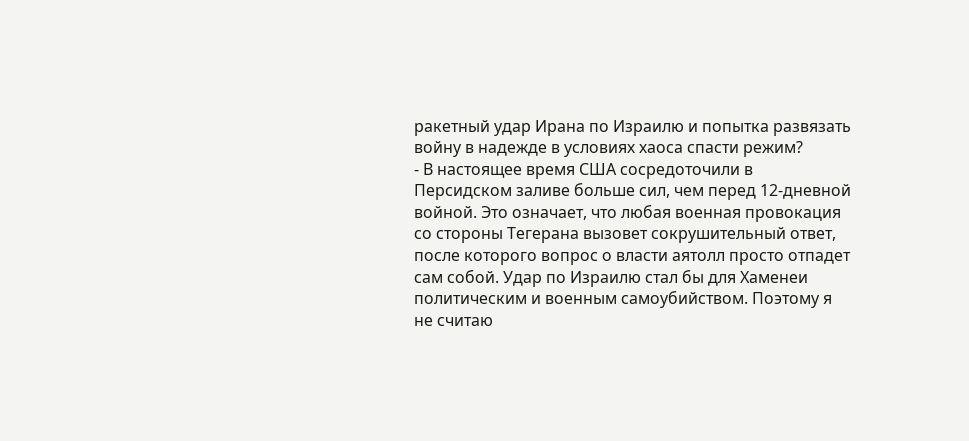ракетный удар Ирана по Израилю и попытка развязать войну в надежде в условиях хаоса спасти режим?
- В настоящее время США сосредоточили в Персидском заливе больше сил, чем перед 12-дневной войной. Это означает, что любая военная провокация со стороны Тегерана вызовет сокрушительный ответ, после которого вопрос о власти аятолл просто отпадет сам собой. Удар по Израилю стал бы для Хаменеи политическим и военным самоубийством. Поэтому я не считаю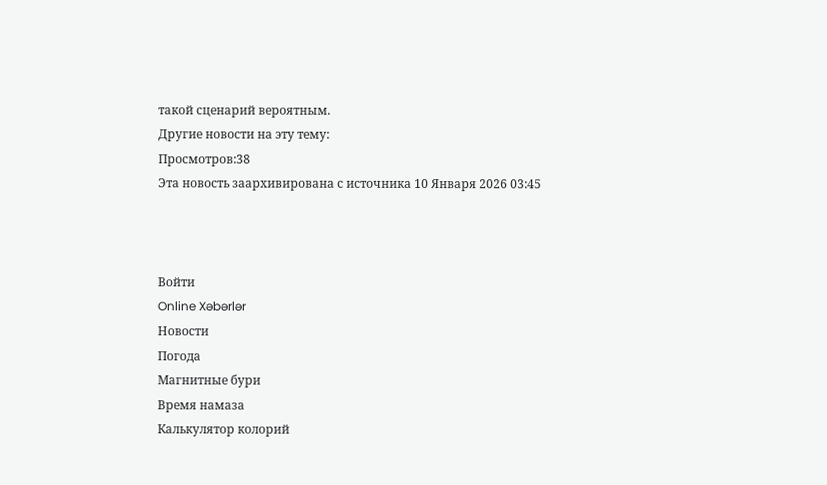такой сценарий вероятным.
Другие новости на эту тему:
Просмотров:38
Эта новость заархивирована с источника 10 Января 2026 03:45



Войти
Online Xəbərlər
Новости
Погода
Магнитные бури
Время намаза
Калькулятор колорий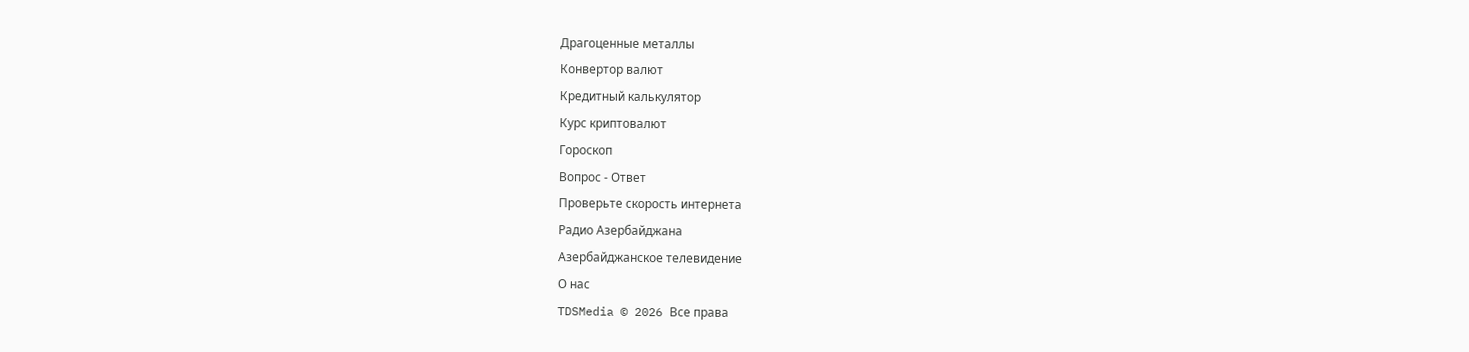Драгоценные металлы
Конвертор валют
Кредитный калькулятор
Курс криптовалют
Гороскоп
Вопрос - Ответ
Проверьте скорость интернета
Радио Азербайджана
Азербайджанское телевидение
О нас
TDSMedia © 2026 Все права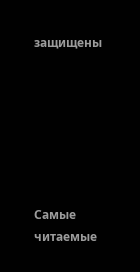защищены







Самые читаемые